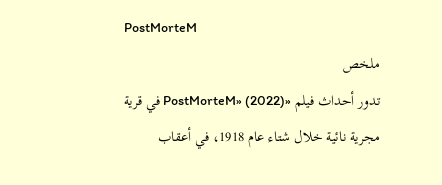PostMorteM
ملخص
تدور أحداث فيلم «PostMorteM» (2022) في قرية مجرية نائية خلال شتاء عام 1918، في أعقاب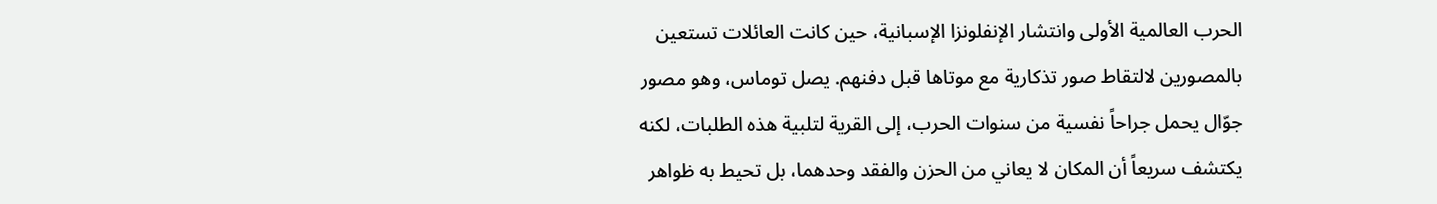الحرب العالمية الأولى وانتشار الإنفلونزا الإسبانية، حين كانت العائلات تستعين بالمصورين لالتقاط صور تذكارية مع موتاها قبل دفنهم. يصل توماس، وهو مصور جوّال يحمل جراحاً نفسية من سنوات الحرب، إلى القرية لتلبية هذه الطلبات، لكنه يكتشف سريعاً أن المكان لا يعاني من الحزن والفقد وحدهما، بل تحيط به ظواهر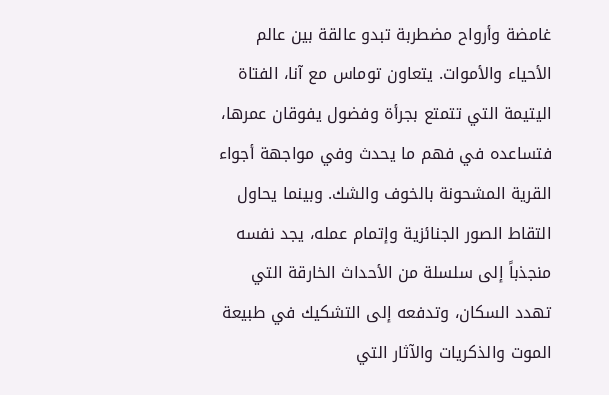غامضة وأرواح مضطربة تبدو عالقة بين عالم الأحياء والأموات. يتعاون توماس مع آنا، الفتاة اليتيمة التي تتمتع بجرأة وفضول يفوقان عمرها، فتساعده في فهم ما يحدث وفي مواجهة أجواء القرية المشحونة بالخوف والشك. وبينما يحاول التقاط الصور الجنائزية وإتمام عمله، يجد نفسه منجذباً إلى سلسلة من الأحداث الخارقة التي تهدد السكان، وتدفعه إلى التشكيك في طبيعة الموت والذكريات والآثار التي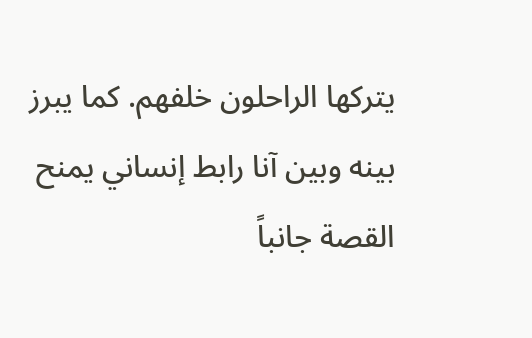يتركها الراحلون خلفهم. كما يبرز بينه وبين آنا رابط إنساني يمنح القصة جانباً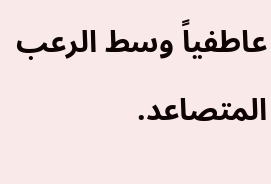عاطفياً وسط الرعب المتصاعد.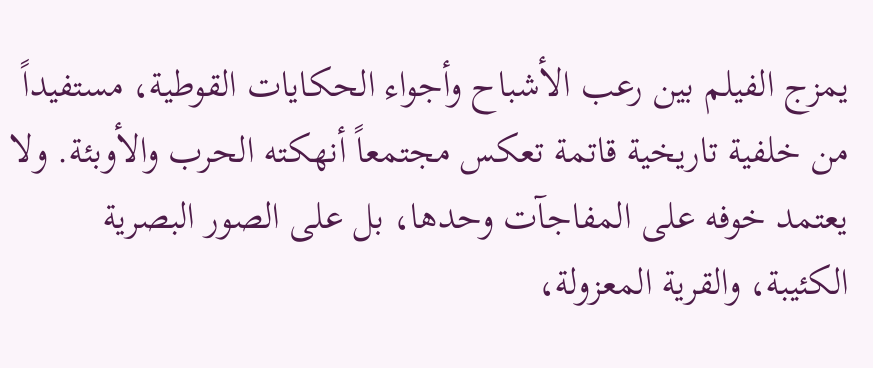يمزج الفيلم بين رعب الأشباح وأجواء الحكايات القوطية، مستفيداً من خلفية تاريخية قاتمة تعكس مجتمعاً أنهكته الحرب والأوبئة. ولا يعتمد خوفه على المفاجآت وحدها، بل على الصور البصرية الكئيبة، والقرية المعزولة،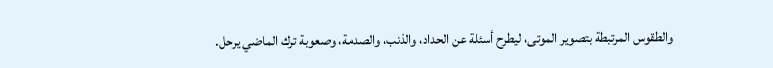والطقوس المرتبطة بتصوير الموتى، ليطرح أسئلة عن الحداد، والذنب، والصدمة، وصعوبة ترك الماضي يرحل.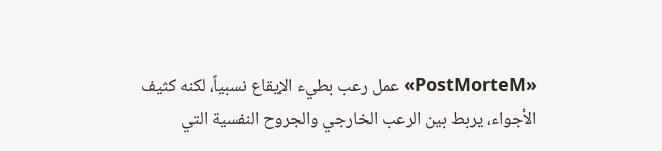«PostMorteM» عمل رعب بطيء الإيقاع نسبياً، لكنه كثيف الأجواء، يربط بين الرعب الخارجي والجروح النفسية التي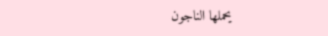يحملها الناجون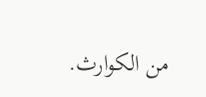من الكوارث.